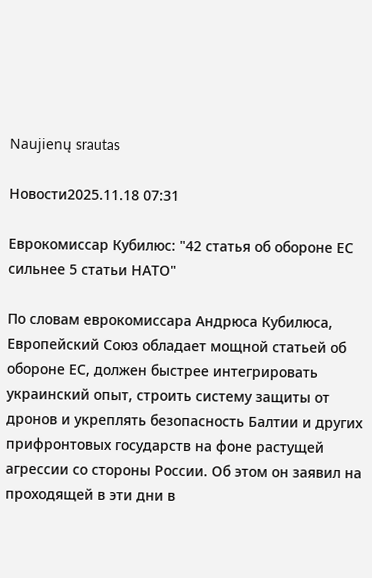Naujienų srautas

Новости2025.11.18 07:31

Еврокомиссар Кубилюс: "42 статья об обороне ЕС сильнее 5 статьи НАТО"

По словам еврокомиссара Андрюса Кубилюса, Европейский Союз обладает мощной статьей об обороне ЕС, должен быстрее интегрировать украинский опыт, строить систему защиты от дронов и укреплять безопасность Балтии и других прифронтовых государств на фоне растущей агрессии со стороны России. Об этом он заявил на проходящей в эти дни в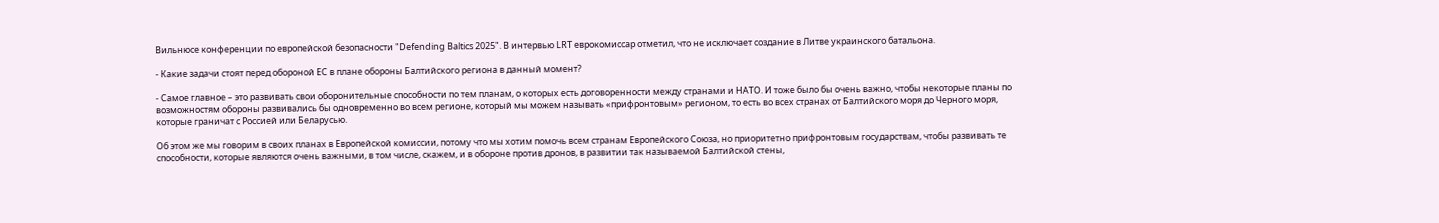Вильнюсе конференции по европейской безопасности "Defending Baltics 2025". В интервью LRT еврокомиссар отметил, что не исключает создание в Литве украинского батальона.

- Какие задачи стоят перед обороной ЕС в плане обороны Балтийского региона в данный момент?

- Самое главное – это развивать свои оборонительные способности по тем планам, о которых есть договоренности между странами и НАТО. И тоже было бы очень важно, чтобы некоторые планы по возможностям обороны развивались бы одновременно во всем регионе, который мы можем называть «прифронтовым» регионом, то есть во всех странах от Балтийского моря до Черного моря, которые граничат с Россией или Беларусью.

Об этом же мы говорим в своих планах в Европейской комиссии, потому что мы хотим помочь всем странам Европейского Союза, но приоритетно прифронтовым государствам, чтобы развивать те способности, которые являются очень важными, в том числе, скажем, и в обороне против дронов, в развитии так называемой Балтийской стены,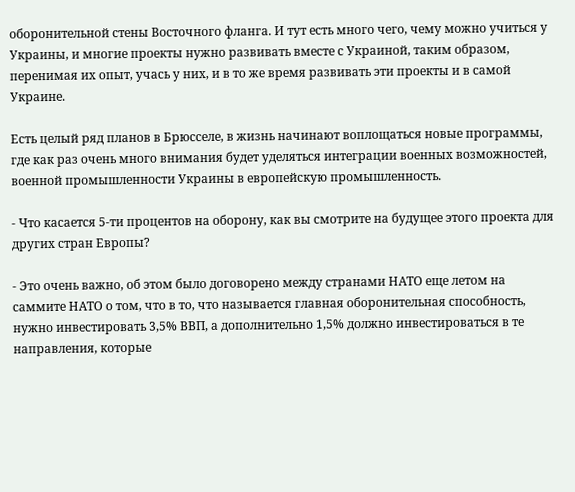оборонительной стены Восточного фланга. И тут есть много чего, чему можно учиться у Украины, и многие проекты нужно развивать вместе с Украиной, таким образом, перенимая их опыт, учась у них, и в то же время развивать эти проекты и в самой Украине.

Есть целый ряд планов в Брюсселе, в жизнь начинают воплощаться новые программы, где как раз очень много внимания будет уделяться интеграции военных возможностей, военной промышленности Украины в европейскую промышленность.

- Что касается 5-ти процентов на оборону, как вы смотрите на будущее этого проекта для других стран Европы?

- Это очень важно, об этом было договорено между странами НАТО еще летом на саммите НАТО о том, что в то, что называется главная оборонительная способность, нужно инвестировать 3,5% ВВП, а дополнительно 1,5% должно инвестироваться в те направления, которые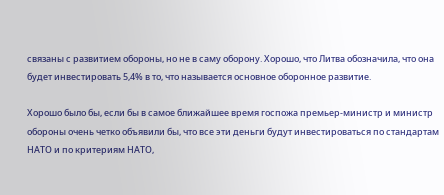связаны с развитием обороны, но не в саму оборону. Хорошо, что Литва обозначила, что она будет инвестировать 5,4% в то, что называется основное оборонное развитие.

Хорошо было бы, если бы в самое ближайшее время госпожа премьер-министр и министр обороны очень четко объявили бы, что все эти деньги будут инвестироваться по стандартам НАТО и по критериям НАТО,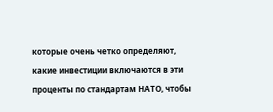которые очень четко определяют, какие инвестиции включаются в эти проценты по стандартам НАТО, чтобы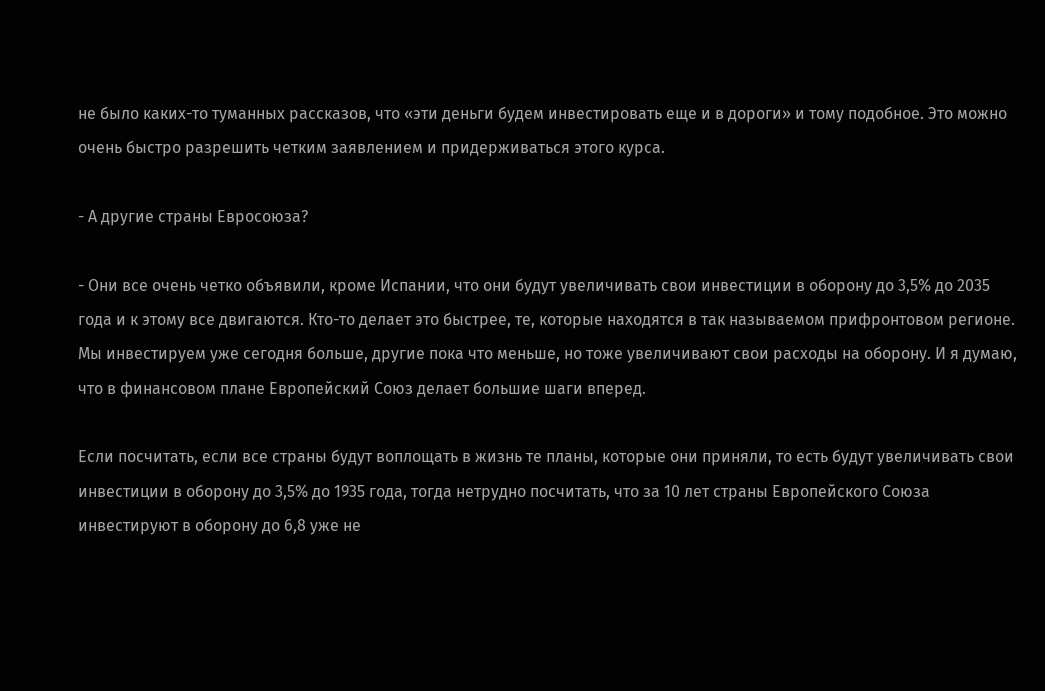не было каких-то туманных рассказов, что «эти деньги будем инвестировать еще и в дороги» и тому подобное. Это можно очень быстро разрешить четким заявлением и придерживаться этого курса.

- А другие страны Евросоюза?

- Они все очень четко объявили, кроме Испании, что они будут увеличивать свои инвестиции в оборону до 3,5% до 2035 года и к этому все двигаются. Кто-то делает это быстрее, те, которые находятся в так называемом прифронтовом регионе. Мы инвестируем уже сегодня больше, другие пока что меньше, но тоже увеличивают свои расходы на оборону. И я думаю, что в финансовом плане Европейский Союз делает большие шаги вперед.

Если посчитать, если все страны будут воплощать в жизнь те планы, которые они приняли, то есть будут увеличивать свои инвестиции в оборону до 3,5% до 1935 года, тогда нетрудно посчитать, что за 10 лет страны Европейского Союза инвестируют в оборону до 6,8 уже не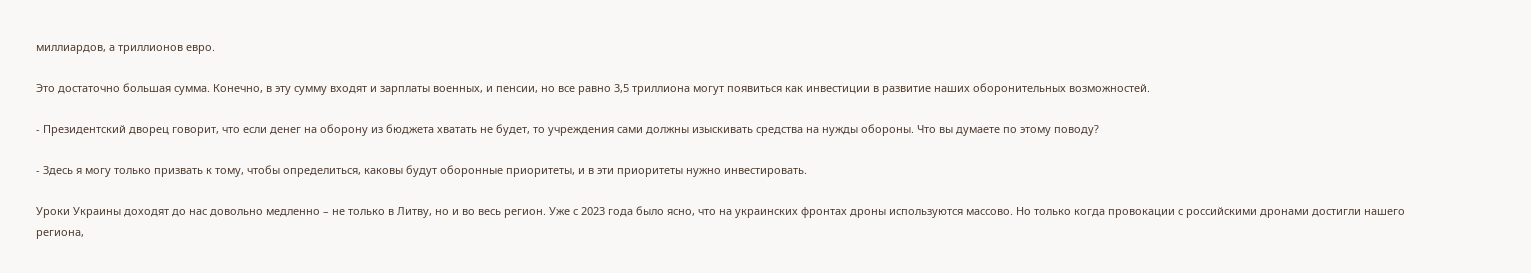миллиардов, а триллионов евро.

Это достаточно большая сумма. Конечно, в эту сумму входят и зарплаты военных, и пенсии, но все равно 3,5 триллиона могут появиться как инвестиции в развитие наших оборонительных возможностей.

- Президентский дворец говорит, что если денег на оборону из бюджета хватать не будет, то учреждения сами должны изыскивать средства на нужды обороны. Что вы думаете по этому поводу?

- Здесь я могу только призвать к тому, чтобы определиться, каковы будут оборонные приоритеты, и в эти приоритеты нужно инвестировать.

Уроки Украины доходят до нас довольно медленно – не только в Литву, но и во весь регион. Уже с 2023 года было ясно, что на украинских фронтах дроны используются массово. Но только когда провокации с российскими дронами достигли нашего региона,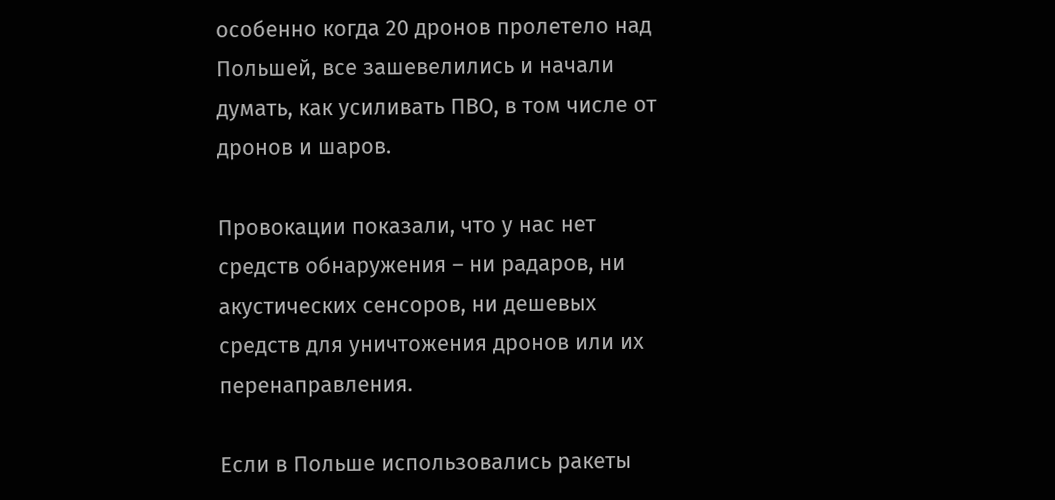особенно когда 20 дронов пролетело над Польшей, все зашевелились и начали думать, как усиливать ПВО, в том числе от дронов и шаров.

Провокации показали, что у нас нет средств обнаружения – ни радаров, ни акустических сенсоров, ни дешевых средств для уничтожения дронов или их перенаправления.

Если в Польше использовались ракеты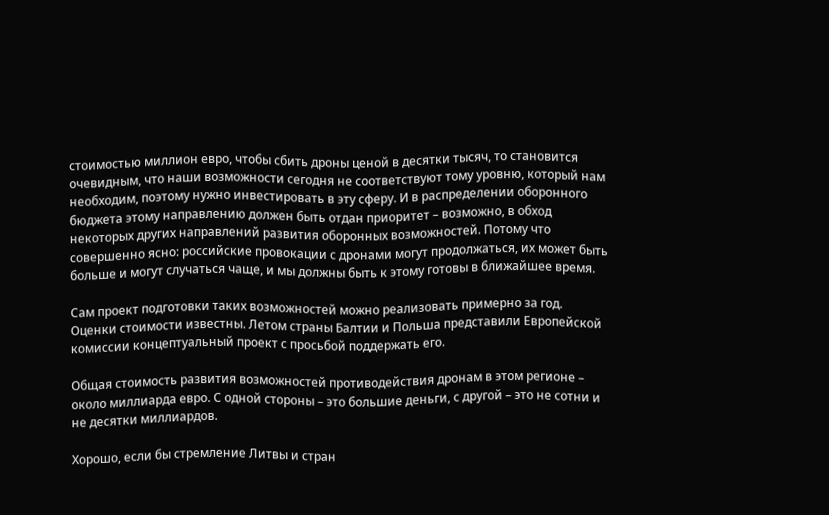стоимостью миллион евро, чтобы сбить дроны ценой в десятки тысяч, то становится очевидным, что наши возможности сегодня не соответствуют тому уровню, который нам необходим, поэтому нужно инвестировать в эту сферу. И в распределении оборонного бюджета этому направлению должен быть отдан приоритет – возможно, в обход некоторых других направлений развития оборонных возможностей. Потому что совершенно ясно: российские провокации с дронами могут продолжаться, их может быть больше и могут случаться чаще, и мы должны быть к этому готовы в ближайшее время.

Сам проект подготовки таких возможностей можно реализовать примерно за год. Оценки стоимости известны. Летом страны Балтии и Польша представили Европейской комиссии концептуальный проект с просьбой поддержать его.

Общая стоимость развития возможностей противодействия дронам в этом регионе – около миллиарда евро. С одной стороны – это большие деньги, с другой – это не сотни и не десятки миллиардов.

Хорошо, если бы стремление Литвы и стран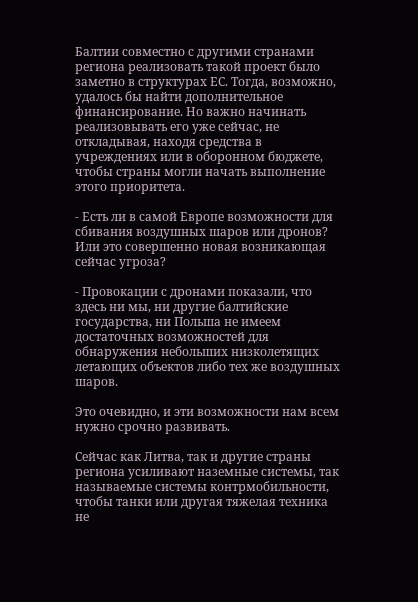Балтии совместно с другими странами региона реализовать такой проект было заметно в структурах ЕС. Тогда, возможно, удалось бы найти дополнительное финансирование. Но важно начинать реализовывать его уже сейчас, не откладывая, находя средства в учреждениях или в оборонном бюджете, чтобы страны могли начать выполнение этого приоритета.

- Есть ли в самой Европе возможности для сбивания воздушных шаров или дронов? Или это совершенно новая возникающая сейчас угроза?

- Провокации с дронами показали, что здесь ни мы, ни другие балтийские государства, ни Польша не имеем достаточных возможностей для обнаружения небольших низколетящих летающих объектов либо тех же воздушных шаров.

Это очевидно, и эти возможности нам всем нужно срочно развивать.

Сейчас как Литва, так и другие страны региона усиливают наземные системы, так называемые системы контрмобильности, чтобы танки или другая тяжелая техника не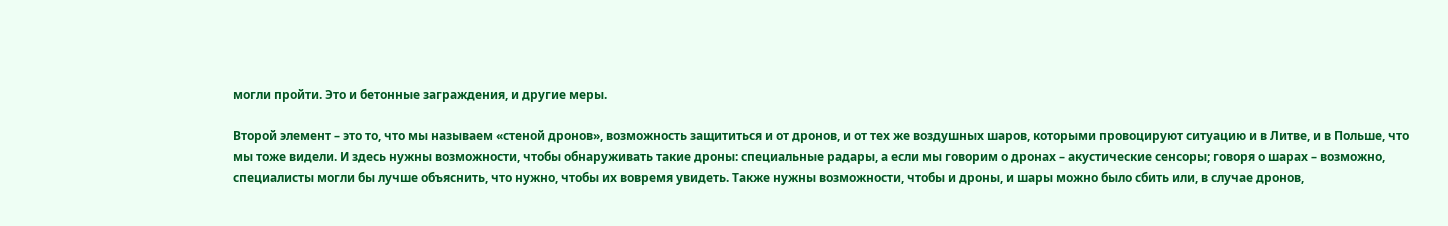могли пройти. Это и бетонные заграждения, и другие меры.

Второй элемент – это то, что мы называем «стеной дронов», возможность защититься и от дронов, и от тех же воздушных шаров, которыми провоцируют ситуацию и в Литве, и в Польше, что мы тоже видели. И здесь нужны возможности, чтобы обнаруживать такие дроны: специальные радары, а если мы говорим о дронах – акустические сенсоры; говоря о шарах – возможно, специалисты могли бы лучше объяснить, что нужно, чтобы их вовремя увидеть. Также нужны возможности, чтобы и дроны, и шары можно было сбить или, в случае дронов,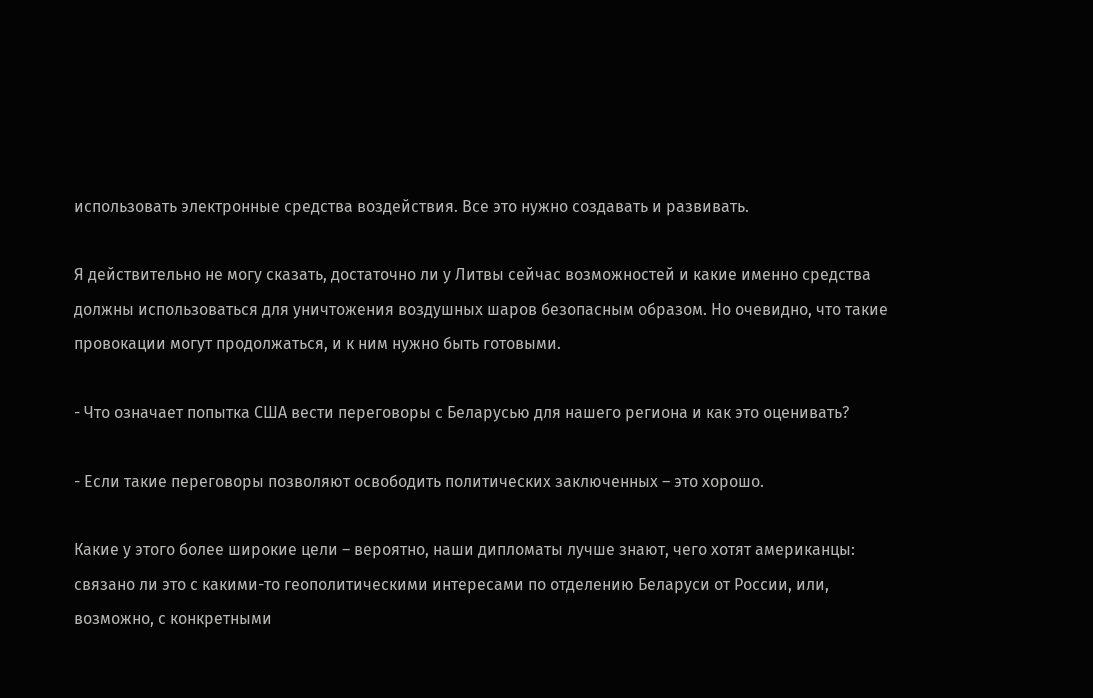использовать электронные средства воздействия. Все это нужно создавать и развивать.

Я действительно не могу сказать, достаточно ли у Литвы сейчас возможностей и какие именно средства должны использоваться для уничтожения воздушных шаров безопасным образом. Но очевидно, что такие провокации могут продолжаться, и к ним нужно быть готовыми.

- Что означает попытка США вести переговоры с Беларусью для нашего региона и как это оценивать?

- Если такие переговоры позволяют освободить политических заключенных – это хорошо.

Какие у этого более широкие цели – вероятно, наши дипломаты лучше знают, чего хотят американцы: связано ли это с какими-то геополитическими интересами по отделению Беларуси от России, или, возможно, с конкретными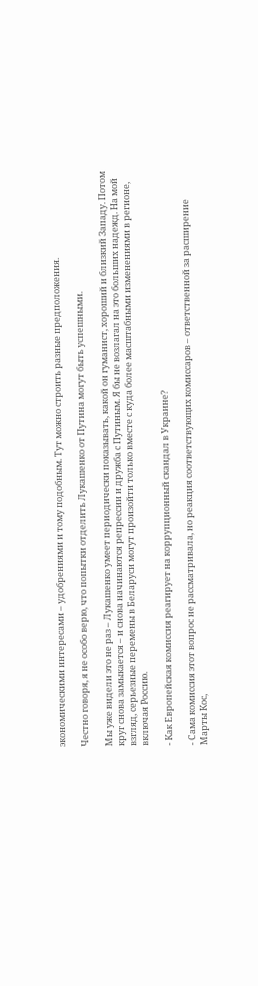экономическими интересами – удобрениями и тому подобным. Тут можно строить разные предположения.

Честно говоря, я не особо верю, что попытки отделить Лукашенко от Путина могут быть успешными.

Мы уже видели это не раз – Лукашенко умеет периодически показывать, какой он гуманист, хороший и близкий Западу. Потом круг снова замыкается – и снова начинаются репрессии и дружба с Путиным. Я бы не возлагал на это больших надежд. На мой взгляд, серьезные перемены в Беларуси могут произойти только вместе с куда более масштабными изменениями в регионе, включая Россию.

- Как Европейская комиссия реагирует на коррупционный скандал в Украине?

- Сама комиссия этот вопрос не рассматривала, но реакция соответствующих комиссаров – ответственной за расширение Марты Кос,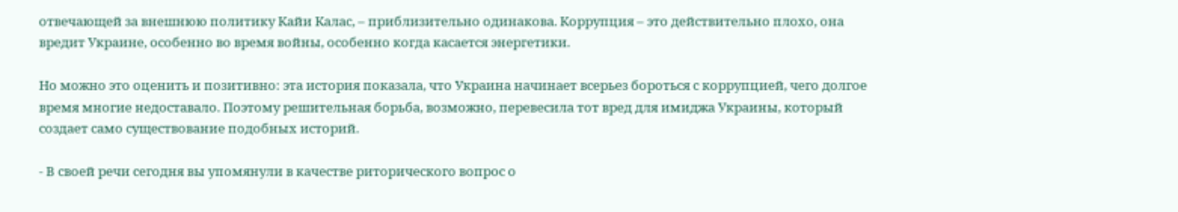отвечающей за внешнюю политику Кайи Калас, – приблизительно одинакова. Коррупция – это действительно плохо, она вредит Украине, особенно во время войны, особенно когда касается энергетики.

Но можно это оценить и позитивно: эта история показала, что Украина начинает всерьез бороться с коррупцией, чего долгое время многие недоставало. Поэтому решительная борьба, возможно, перевесила тот вред для имиджа Украины, который создает само существование подобных историй.

- В своей речи сегодня вы упомянули в качестве риторического вопрос о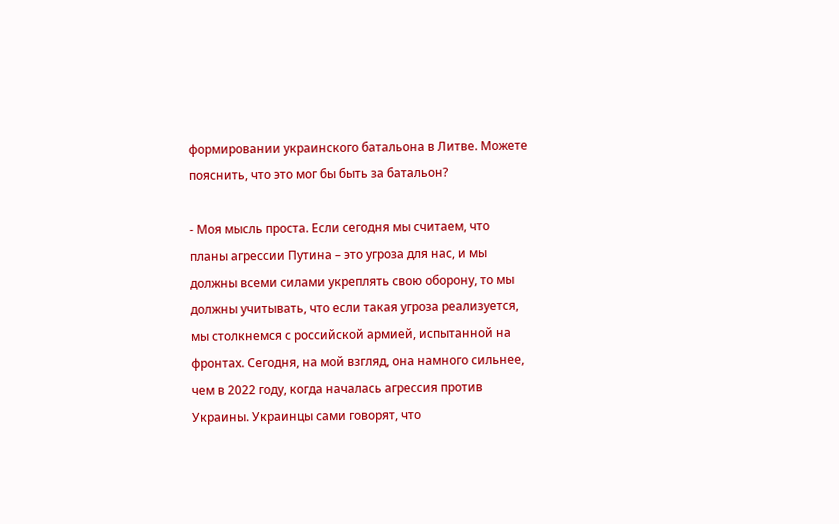формировании украинского батальона в Литве. Можете пояснить, что это мог бы быть за батальон?

- Моя мысль проста. Если сегодня мы считаем, что планы агрессии Путина – это угроза для нас, и мы должны всеми силами укреплять свою оборону, то мы должны учитывать, что если такая угроза реализуется, мы столкнемся с российской армией, испытанной на фронтах. Сегодня, на мой взгляд, она намного сильнее, чем в 2022 году, когда началась агрессия против Украины. Украинцы сами говорят, что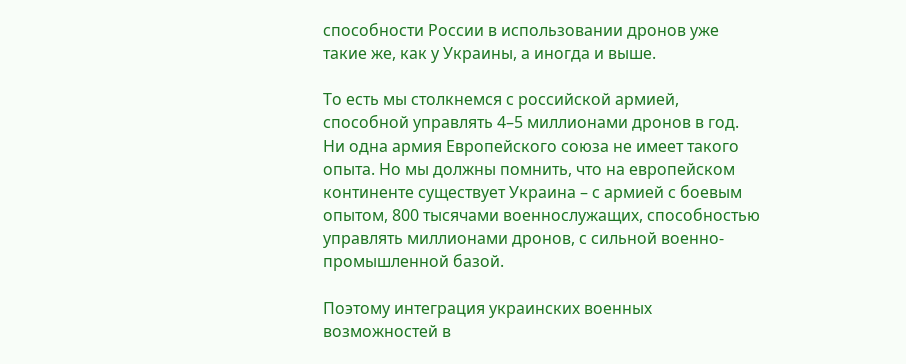способности России в использовании дронов уже такие же, как у Украины, а иногда и выше.

То есть мы столкнемся с российской армией, способной управлять 4–5 миллионами дронов в год. Ни одна армия Европейского союза не имеет такого опыта. Но мы должны помнить, что на европейском континенте существует Украина – с армией с боевым опытом, 800 тысячами военнослужащих, способностью управлять миллионами дронов, с сильной военно-промышленной базой.

Поэтому интеграция украинских военных возможностей в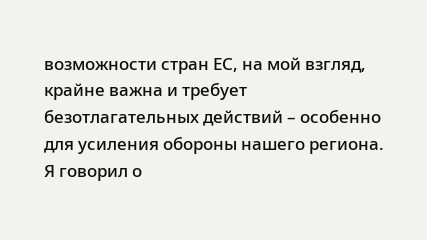возможности стран ЕС, на мой взгляд, крайне важна и требует безотлагательных действий – особенно для усиления обороны нашего региона. Я говорил о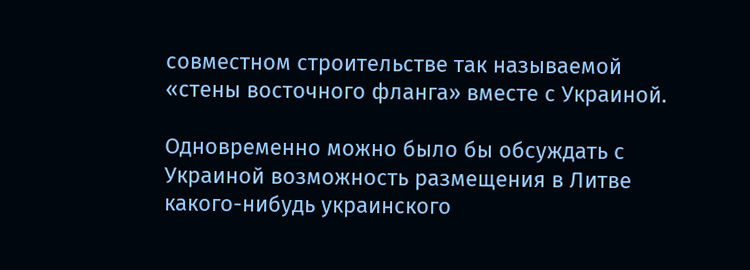совместном строительстве так называемой «стены восточного фланга» вместе с Украиной.

Одновременно можно было бы обсуждать с Украиной возможность размещения в Литве какого-нибудь украинского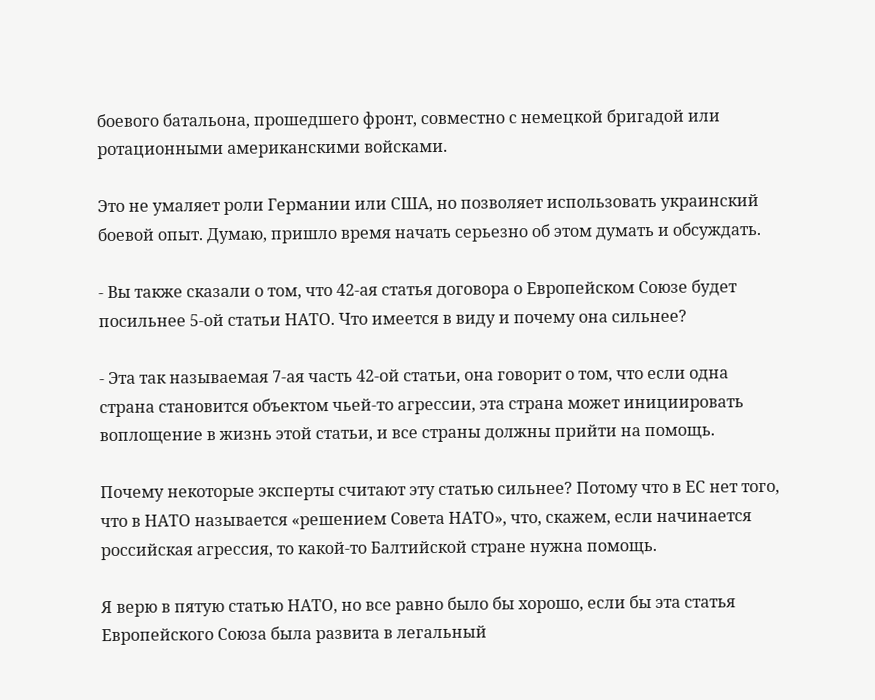боевого батальона, прошедшего фронт, совместно с немецкой бригадой или ротационными американскими войсками.

Это не умаляет роли Германии или США, но позволяет использовать украинский боевой опыт. Думаю, пришло время начать серьезно об этом думать и обсуждать.

- Вы также сказали о том, что 42-ая статья договора о Европейском Союзе будет посильнее 5-ой статьи НАТО. Что имеется в виду и почему она сильнее?

- Эта так называемая 7-ая часть 42-ой статьи, она говорит о том, что если одна страна становится объектом чьей-то агрессии, эта страна может инициировать воплощение в жизнь этой статьи, и все страны должны прийти на помощь.

Почему некоторые эксперты считают эту статью сильнее? Потому что в ЕС нет того, что в НАТО называется «решением Совета НАТО», что, скажем, если начинается российская агрессия, то какой-то Балтийской стране нужна помощь.

Я верю в пятую статью НАТО, но все равно было бы хорошо, если бы эта статья Европейского Союза была развита в легальный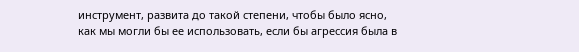инструмент, развита до такой степени, чтобы было ясно, как мы могли бы ее использовать, если бы агрессия была в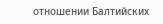отношении Балтийских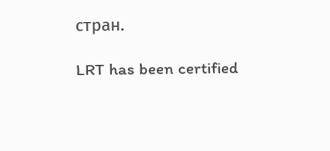стран.

LRT has been certified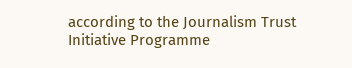according to the Journalism Trust Initiative Programme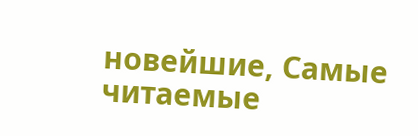новейшие, Самые читаемые